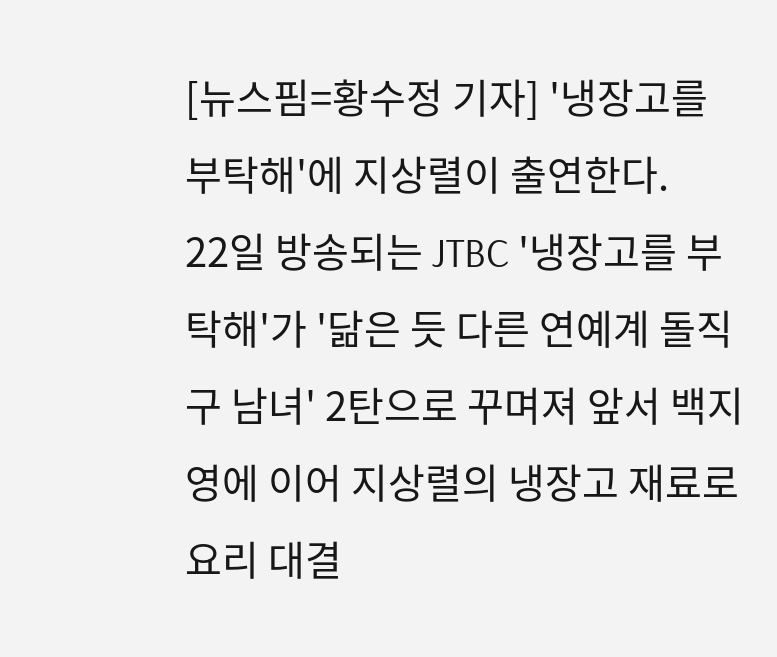[뉴스핌=황수정 기자] '냉장고를 부탁해'에 지상렬이 출연한다.
22일 방송되는 JTBC '냉장고를 부탁해'가 '닮은 듯 다른 연예계 돌직구 남녀' 2탄으로 꾸며져 앞서 백지영에 이어 지상렬의 냉장고 재료로 요리 대결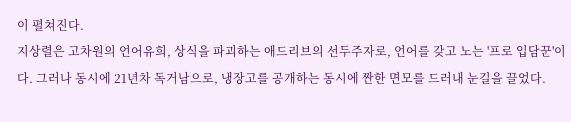이 펼쳐진다.
지상렬은 고차원의 언어유희, 상식을 파괴하는 애드리브의 선두주자로, 언어를 갖고 노는 '프로 입담꾼'이다. 그러나 동시에 21년차 독거남으로, 냉장고를 공개하는 동시에 짠한 면모를 드러내 눈길을 끌었다.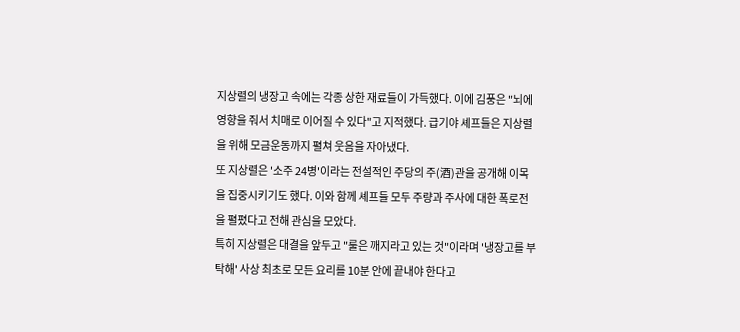지상렬의 냉장고 속에는 각종 상한 재료들이 가득했다. 이에 김풍은 "뇌에 영향을 줘서 치매로 이어질 수 있다"고 지적했다. 급기야 셰프들은 지상렬을 위해 모금운동까지 펼쳐 웃음을 자아냈다.
또 지상렬은 '소주 24병'이라는 전설적인 주당의 주(酒)관을 공개해 이목을 집중시키기도 했다. 이와 함께 셰프들 모두 주량과 주사에 대한 폭로전을 펼폈다고 전해 관심을 모았다.
특히 지상렬은 대결을 앞두고 "룰은 깨지라고 있는 것"이라며 '냉장고를 부탁해' 사상 최초로 모든 요리를 10분 안에 끝내야 한다고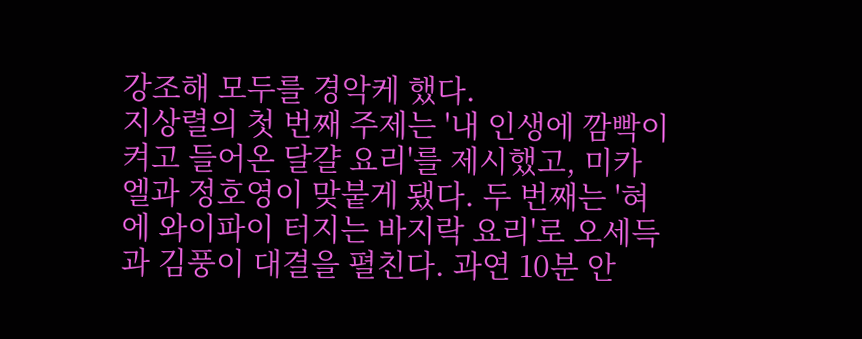강조해 모두를 경악케 했다.
지상렬의 첫 번째 주제는 '내 인생에 깜빡이 켜고 들어온 달걀 요리'를 제시했고, 미카엘과 정호영이 맞붙게 됐다. 두 번째는 '혀에 와이파이 터지는 바지락 요리'로 오세득과 김풍이 대결을 펼친다. 과연 10분 안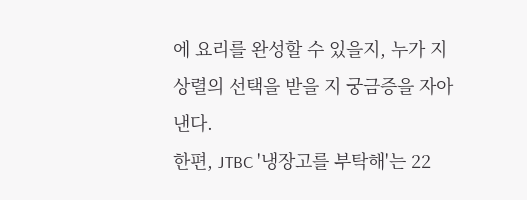에 요리를 완성할 수 있을지, 누가 지상렬의 선택을 받을 지 궁금증을 자아낸다.
한편, JTBC '냉장고를 부탁해'는 22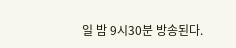일 밤 9시30분 방송된다.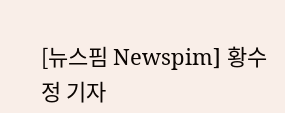[뉴스핌 Newspim] 황수정 기자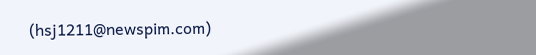(hsj1211@newspim.com)